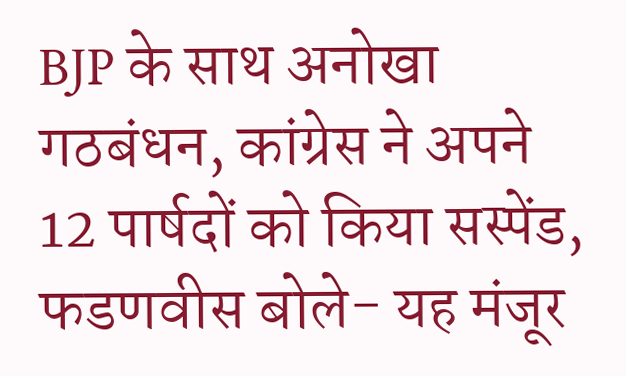BJP के साथ अनोखा गठबंधन, कांग्रेस ने अपने 12 पार्षदों को किया सस्पेंड, फडणवीस बोले- यह मंजूर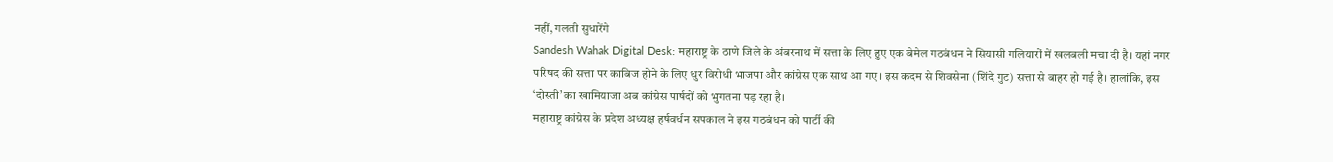नहीं, गलती सुधारेंगे
Sandesh Wahak Digital Desk: महाराष्ट्र के ठाणे जिले के अंबरनाथ में सत्ता के लिए हुए एक बेमेल गठबंधन ने सियासी गलियारों में खलबली मचा दी है। यहां नगर परिषद की सत्ता पर काबिज होने के लिए धुर विरोधी भाजपा और कांग्रेस एक साथ आ गए। इस कदम से शिवसेना (शिंदे गुट) सत्ता से बाहर हो गई है। हालांकि, इस ‘दोस्ती’ का खामियाजा अब कांग्रेस पार्षदों को भुगतना पड़ रहा है।
महाराष्ट्र कांग्रेस के प्रदेश अध्यक्ष हर्षवर्धन सपकाल ने इस गठबंधन को पार्टी की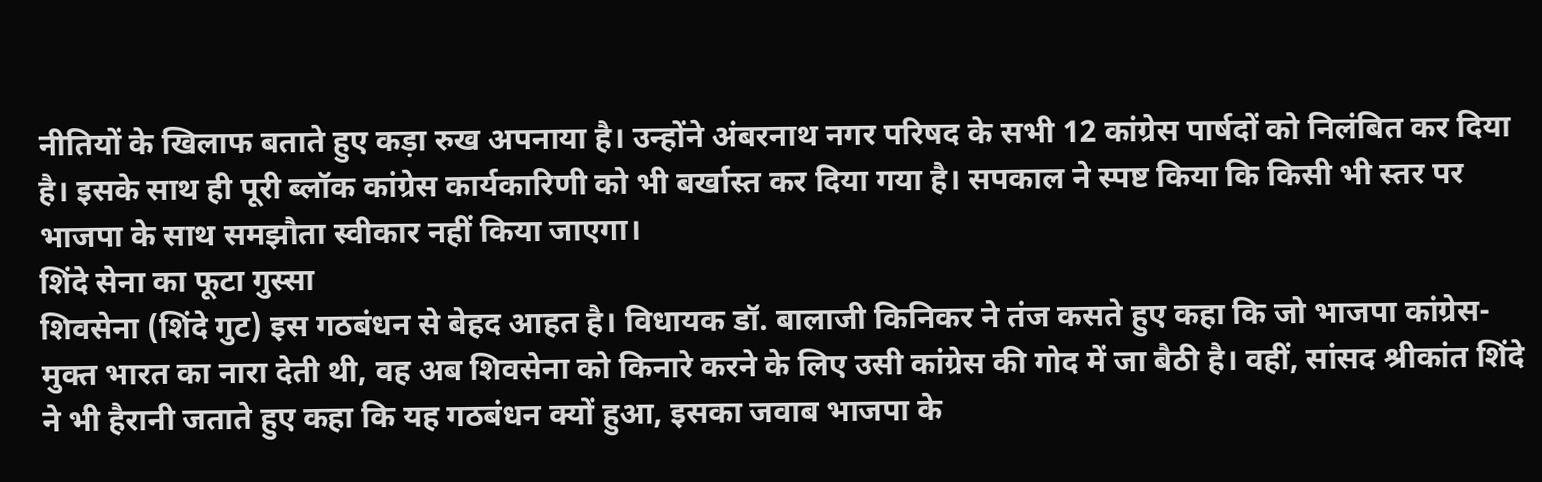नीतियों के खिलाफ बताते हुए कड़ा रुख अपनाया है। उन्होंने अंबरनाथ नगर परिषद के सभी 12 कांग्रेस पार्षदों को निलंबित कर दिया है। इसके साथ ही पूरी ब्लॉक कांग्रेस कार्यकारिणी को भी बर्खास्त कर दिया गया है। सपकाल ने स्पष्ट किया कि किसी भी स्तर पर भाजपा के साथ समझौता स्वीकार नहीं किया जाएगा।
शिंदे सेना का फूटा गुस्सा
शिवसेना (शिंदे गुट) इस गठबंधन से बेहद आहत है। विधायक डॉ. बालाजी किनिकर ने तंज कसते हुए कहा कि जो भाजपा कांग्रेस-मुक्त भारत का नारा देती थी, वह अब शिवसेना को किनारे करने के लिए उसी कांग्रेस की गोद में जा बैठी है। वहीं, सांसद श्रीकांत शिंदे ने भी हैरानी जताते हुए कहा कि यह गठबंधन क्यों हुआ, इसका जवाब भाजपा के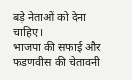बड़े नेताओं को देना चाहिए।
भाजपा की सफाई और फडणवीस की चेतावनी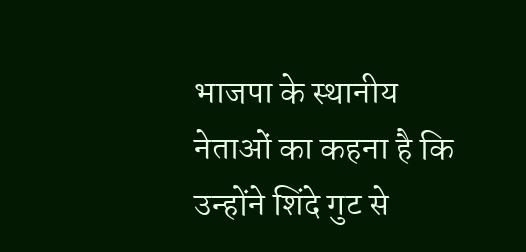भाजपा के स्थानीय नेताओं का कहना है कि उन्होंने शिंदे गुट से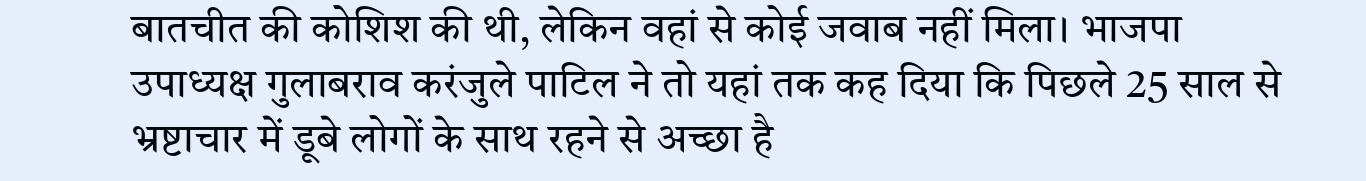बातचीत की कोशिश की थी, लेकिन वहां से कोई जवाब नहीं मिला। भाजपा उपाध्यक्ष गुलाबराव करंजुले पाटिल ने तो यहां तक कह दिया कि पिछले 25 साल से भ्रष्टाचार में डूबे लोगों के साथ रहने से अच्छा है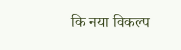कि नया विकल्प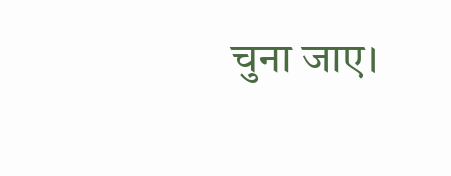चुना जाए।